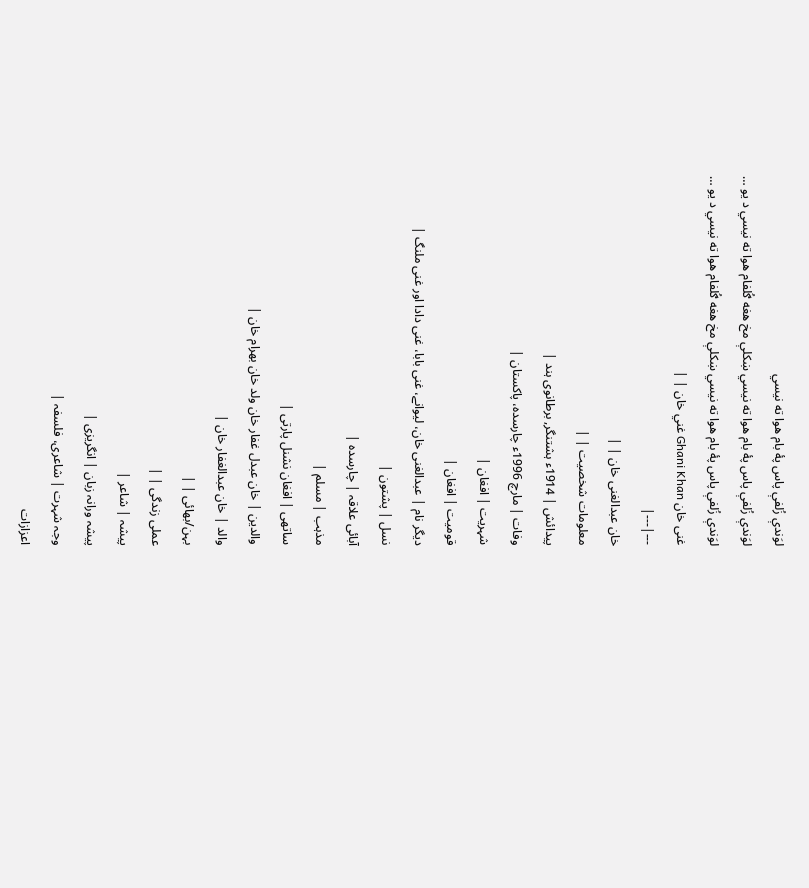لوَندې زُلفې پاس پۀ بام هوا ته نيسي
لوَندې زُلفې پاس پۀ بام هوا ته نيسي ښکلې مخ هغه ګُلفام هوا ته نيسي د يو …
لوَندې زُلفې پاس پۀ بام هوا ته نيسي ښکلې مخ هغه ګُلفام هوا ته نيسي د يو …
غنی خان Ghani Khan غني خان | |
---|---|
خان عبدالغنی خان | |
معلومات شخصیت | |
پیدائش | 1914ء ہشتنگر, برطانوی ہند |
وفات | مارچ 1996ء چارسدہ، پاکستان |
شہریت | افغان |
قومیت | افغان |
دیگر نام | عبدالغنی خان، لیوانے، غنی بابا، غنی دادا اور غنی ملنگ |
نسل | پشتون |
آبائی علاقہ | چارسدہ |
مذہب | مسلم |
ساتھی | افغان نشنل پارتی |
والدین | خان عبدل غفار خان ولد خان بهرام خان |
والد | خان عبدالغفار خان |
بہن/بھائی | |
عملی زندگی | |
پیشہ | شاعر |
پیشہ ورانہ زبان | انگریزی |
وجہ شہرت | شاعری، فلسفہ |
اعزازات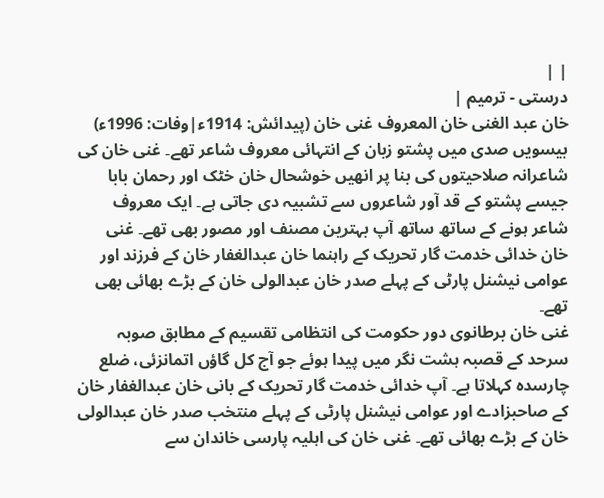| |
درستی - ترمیم |
خان عبد الغنی خان المعروف غنی خان (پیدائش: 1914ء|وفات: 1996ء) بیسویں صدی میں پشتو زبان کے انتہائی معروف شاعر تھے۔ غنی خان کی شاعرانہ صلاحیتوں کی بنا پر انھیں خوشحال خان خٹک اور رحمان بابا جیسے پشتو کے قد آور شاعروں سے تشبیہ دی جاتی ہے۔ ایک معروف شاعر ہونے کے ساتھ ساتھ آپ بہترین مصنف اور مصور بھی تھے۔ غنی خان خدائی خدمت گار تحریک کے راہنما خان عبدالغفار خان کے فرزند اور عوامی نیشنل پارٹی کے پہلے صدر خان عبدالولی خان کے بڑے بھائی بھی تھے۔
غنی خان برطانوی دور حکومت کی انتظامی تقسیم کے مطابق صوبہ سرحد کے قصبہ ہشت نگر میں پیدا ہوئے جو آج کل گاؤں اتمانزئی، ضلع چارسدہ کہلاتا ہے۔ آپ خدائی خدمت گار تحریک کے بانی خان عبدالغفار خان کے صاحبزادے اور عوامی نیشنل پارٹی کے پہلے منتخب صدر خان عبدالولی خان کے بڑے بھائی تھے۔ غنی خان کی اہلیہ پارسی خاندان سے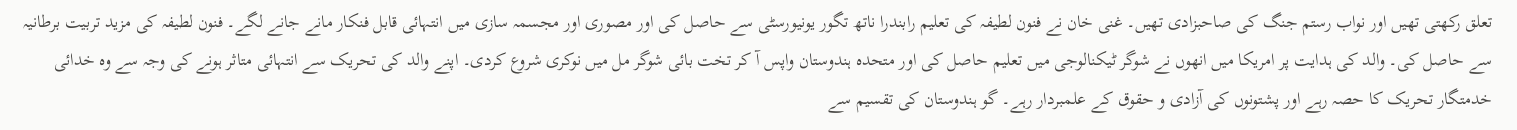تعلق رکھتی تھیں اور نواب رستم جنگ کی صاحبزادی تھیں۔ غنی خان نے فنون لطیفہ کی تعلیم رابندرا ناتھ تگور یونیورسٹی سے حاصل کی اور مصوری اور مجسمہ سازی میں انتہائی قابل فنکار مانے جانے لگے۔ فنون لطیفہ کی مزید تربیت برطانیہ سے حاصل کی۔ والد کی ہدایت پر امریکا میں انھوں نے شوگر ٹیکنالوجی میں تعلیم حاصل کی اور متحدہ ہندوستان واپس آ کر تخت بائی شوگر مل میں نوکری شروع کردی۔ اپنے والد کی تحریک سے انتہائی متاثر ہونے کی وجہ سے وہ خدائی خدمتگار تحریک کا حصہ رہے اور پشتونوں کی آزادی و حقوق کے علمبردار رہے۔ گو ہندوستان کی تقسیم سے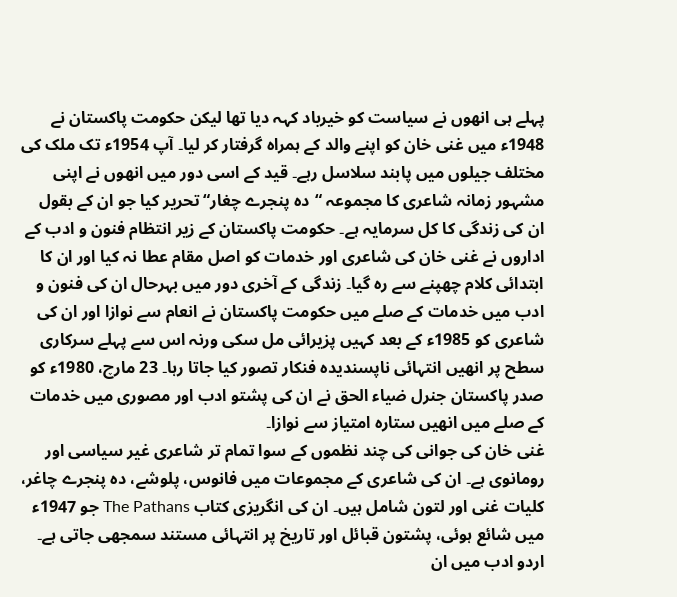پہلے ہی انھوں نے سیاست کو خیرباد کہہ دیا تھا لیکن حکومت پاکستان نے 1948ء میں غنی خان کو اپنے والد کے ہمراہ گرفتار کر لیا۔ آپ 1954ء تک ملک کی مختلف جیلوں میں پابند سلاسل رہے۔ قید کے اسی دور میں انھوں نے اپنی مشہور زمانہ شاعری کا مجموعہ “دہ پنجرے چغار“ تحریر کیا جو ان کے بقول ان کی زندگی کا کل سرمایہ ہے۔ حکومت پاکستان کے زیر انتظام فنون و ادب کے اداروں نے غنی خان کی شاعری اور خدمات کو اصل مقام عطا نہ کیا اور ان کا ابتدائی کلام چھپنے سے رہ گیا۔ زندگی کے آخری دور میں بہرحال ان کی فنون و ادب میں خدمات کے صلے میں حکومت پاکستان نے انعام سے نوازا اور ان کی شاعری کو 1985ء کے بعد کہیں پزیرائی مل سکی ورنہ اس سے پہلے سرکاری سطح پر انھیں انتہائی ناپسندیدہ فنکار تصور کیا جاتا رہا۔ 23 مارچ، 1980ء کو صدر پاکستان جنرل ضیاء الحق نے ان کی پشتو ادب اور مصوری میں خدمات کے صلے میں انھیں ستارہ امتیاز سے نوازا۔
غنی خان کی جوانی کی چند نظموں کے سوا تمام تر شاعری غیر سیاسی اور رومانوی ہے۔ ان کی شاعری کے مجموعات میں فانوس، پلوشے، دہ پنجرے چاغر، کلیات غنی اور لتون شامل ہیں۔ ان کی انگریزی کتاب The Pathans جو 1947ء میں شائع ہوئی، پشتون قبائل اور تاریخ پر انتہائی مستند سمجھی جاتی ہے۔ اردو ادب میں ان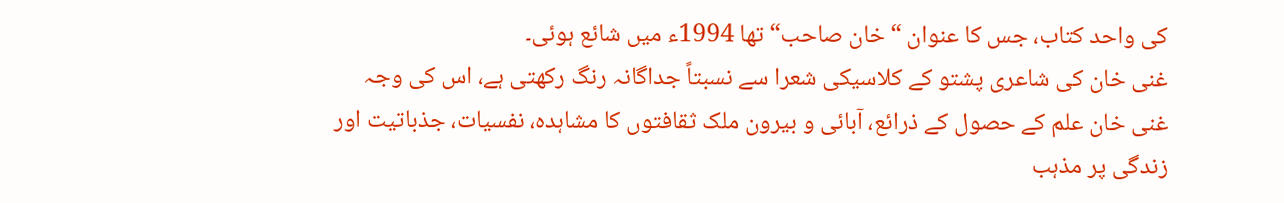کی واحد کتاب، جس کا عنوان “خان صاحب“ تھا 1994ء میں شائع ہوئی۔
غنی خان کی شاعری پشتو کے کلاسیکی شعرا سے نسبتاً جداگانہ رنگ رکھتی ہے، اس کی وجہ غنی خان علم کے حصول کے ذرائع، آبائی و بیرون ملک ثقافتوں کا مشاہدہ، نفسیات، جذباتیت اور زندگی پر مذہب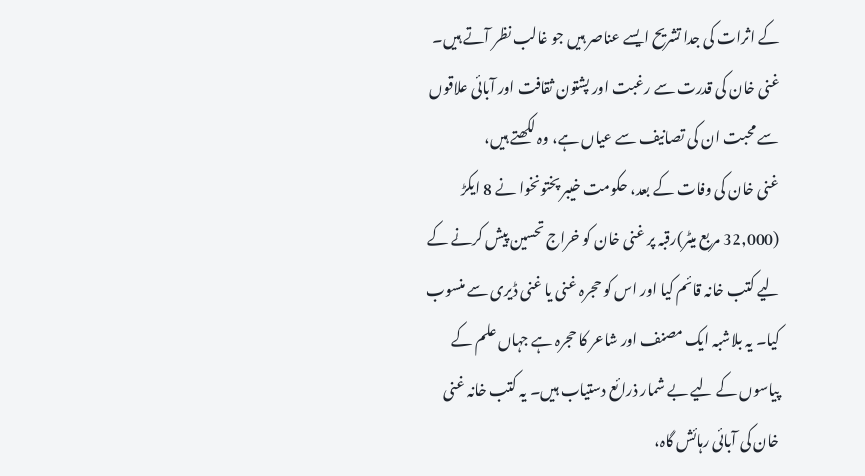کے اثرات کی جدا تشریح ایسے عناصر ہیں جو غالب نظر آتے ہیں۔
غنی خان کی قدرت سے رغبت اور پشتون ثقافت اور آبائی علاقوں سے محبت ان کی تصانیف سے عیاں ہے، وہ لکھتے ہیں،
غنی خان کی وفات کے بعد، حکومت خیبر پختونخوا نے 8 ایکڑ (32,000 مربع میٹر)رقبہ پر غنی خان کو خراج تحسین پیش کرنے کے لیے کتب خانہ قائم کیا اور اس کو حجرہ غنی یا غنی ڈیری سے منسوب کیا۔ یہ بلاشبہ ایک مصنف اور شاعر کا حجرہ ہے جہاں علم کے پیاسوں کے لیے بے شمار ذرائع دستیاب ہیں۔ یہ کتب خانہ غنی خان کی آبائی رہائش گاہ،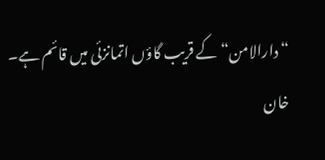“دارالامن“ کے قریب گاؤں اتمانزئی میں قائم ہے۔
خان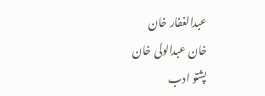عبدالغفار خان
خان عبدالولی خان
پشتو ادب